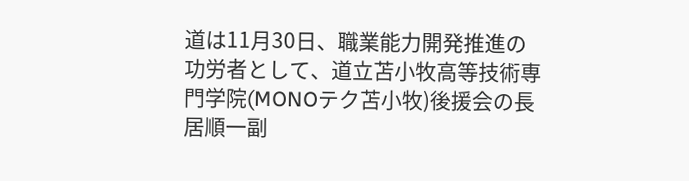道は11月30日、職業能力開発推進の功労者として、道立苫小牧高等技術専門学院(MONOテク苫小牧)後援会の長居順一副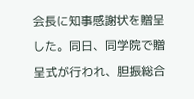会長に知事感謝状を贈呈した。同日、同学院で贈呈式が行われ、胆振総合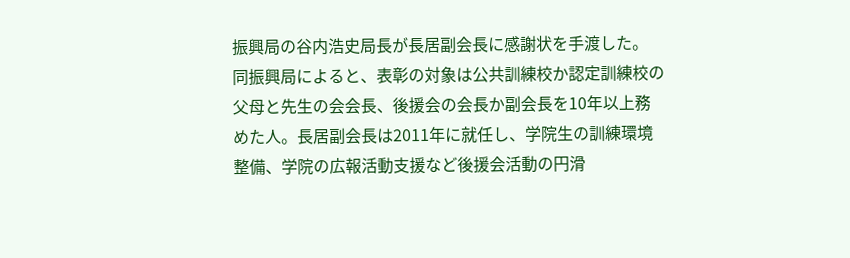振興局の谷内浩史局長が長居副会長に感謝状を手渡した。
同振興局によると、表彰の対象は公共訓練校か認定訓練校の父母と先生の会会長、後援会の会長か副会長を10年以上務めた人。長居副会長は2011年に就任し、学院生の訓練環境整備、学院の広報活動支援など後援会活動の円滑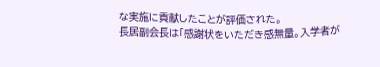な実施に貢献したことが評価された。
長居副会長は「感謝状をいただき感無量。入学者が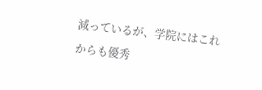減っているが、学院にはこれからも優秀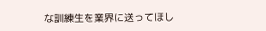な訓練生を業界に送ってほし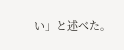い」と述べた。